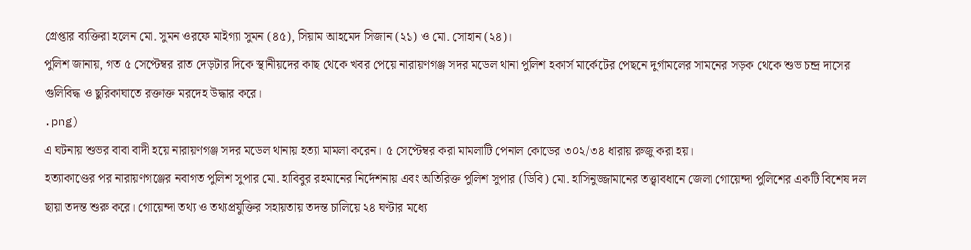গ্রেপ্তার ব্যক্তিরা হলেন মো. সুমন ওরফে মাইগ্যা সুমন (৪৫), সিয়াম আহমেদ সিজান (২১) ও মো. সোহান (২৪)।
পুলিশ জানায়, গত ৫ সেপ্টেম্বর রাত দেড়টার দিকে স্থানীয়দের কাছ থেকে খবর পেয়ে নারায়ণগঞ্জ সদর মডেল থানা পুলিশ হকার্স মার্কেটের পেছনে দুর্গামলের সামনের সড়ক থেকে শুভ চন্দ্র দাসের গুলিবিদ্ধ ও ছুরিকাঘাতে রক্তাক্ত মরদেহ উদ্ধার করে।
.png)
এ ঘটনায় শুভর বাবা বাদী হয়ে নারায়ণগঞ্জ সদর মডেল থানায় হত্যা মামলা করেন। ৫ সেপ্টেম্বর করা মামলাটি পেনাল কোডের ৩০২/৩৪ ধারায় রুজু করা হয়।
হত্যাকাণ্ডের পর নারায়ণগঞ্জের নবাগত পুলিশ সুপার মো. হাবিবুর রহমানের নির্দেশনায় এবং অতিরিক্ত পুলিশ সুপার (ডিবি) মো. হাসিনুজ্জামানের তত্ত্বাবধানে জেলা গোয়েন্দা পুলিশের একটি বিশেষ দল ছায়া তদন্ত শুরু করে। গোয়েন্দা তথ্য ও তথ্যপ্রযুক্তির সহায়তায় তদন্ত চালিয়ে ২৪ ঘণ্টার মধ্যে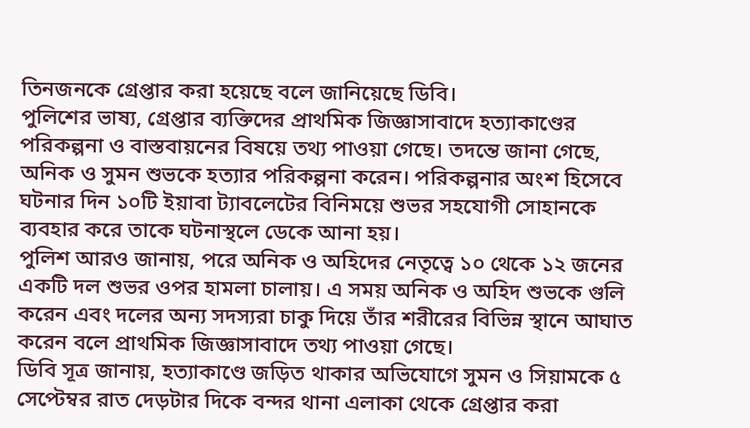তিনজনকে গ্রেপ্তার করা হয়েছে বলে জানিয়েছে ডিবি।
পুলিশের ভাষ্য, গ্রেপ্তার ব্যক্তিদের প্রাথমিক জিজ্ঞাসাবাদে হত্যাকাণ্ডের পরিকল্পনা ও বাস্তবায়নের বিষয়ে তথ্য পাওয়া গেছে। তদন্তে জানা গেছে, অনিক ও সুমন শুভকে হত্যার পরিকল্পনা করেন। পরিকল্পনার অংশ হিসেবে ঘটনার দিন ১০টি ইয়াবা ট্যাবলেটের বিনিময়ে শুভর সহযোগী সোহানকে ব্যবহার করে তাকে ঘটনাস্থলে ডেকে আনা হয়।
পুলিশ আরও জানায়, পরে অনিক ও অহিদের নেতৃত্বে ১০ থেকে ১২ জনের একটি দল শুভর ওপর হামলা চালায়। এ সময় অনিক ও অহিদ শুভকে গুলি করেন এবং দলের অন্য সদস্যরা চাকু দিয়ে তাঁর শরীরের বিভিন্ন স্থানে আঘাত করেন বলে প্রাথমিক জিজ্ঞাসাবাদে তথ্য পাওয়া গেছে।
ডিবি সূত্র জানায়, হত্যাকাণ্ডে জড়িত থাকার অভিযোগে সুমন ও সিয়ামকে ৫ সেপ্টেম্বর রাত দেড়টার দিকে বন্দর থানা এলাকা থেকে গ্রেপ্তার করা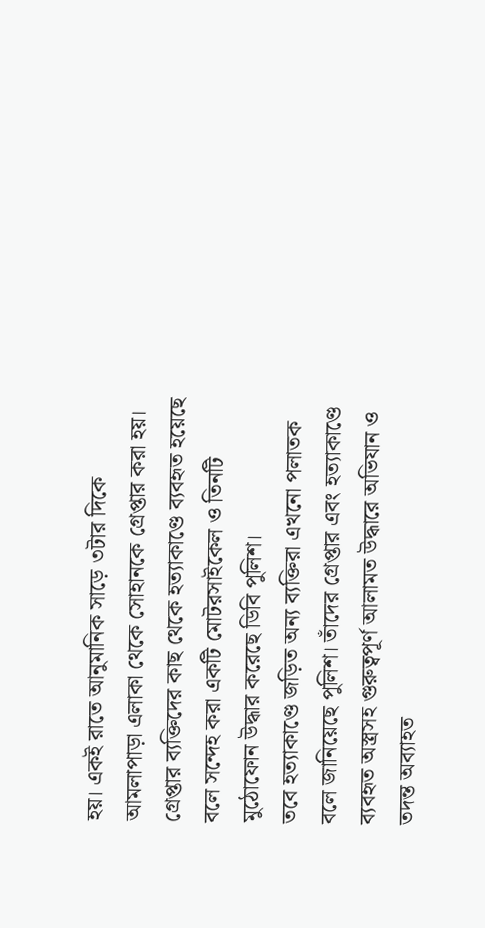হয়। একই রাতে আনুমানিক সাড়ে ৩টার দিকে আমলাপাড়া এলাকা থেকে সোহানকে গ্রেপ্তার করা হয়।
গ্রেপ্তার ব্যক্তিদের কাছ থেকে হত্যাকাণ্ডে ব্যবহৃত হয়েছে বলে সন্দেহ করা একটি মোটরসাইকেল ও তিনটি মুঠোফোন উদ্ধার করেছে ডিবি পুলিশ।
তবে হত্যাকাণ্ডে জড়িত অন্য ব্যক্তিরা এখনো পলাতক বলে জানিয়েছে পুলিশ। তাঁদের গ্রেপ্তার এবং হত্যাকাণ্ডে ব্যবহৃত অস্ত্রসহ গুরুত্বপূর্ণ আলামত উদ্ধারে অভিযান ও তদন্ত অব্যাহত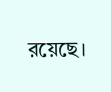রয়েছে।